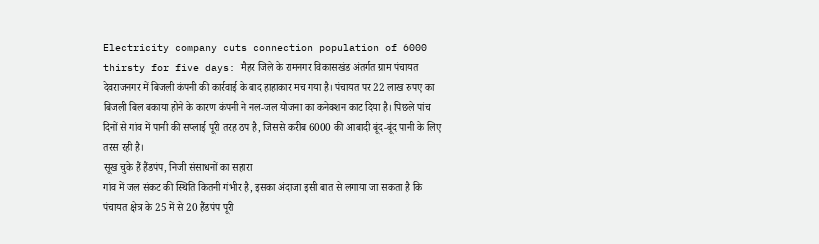Electricity company cuts connection population of 6000 thirsty for five days: मैहर जिले के रामनगर विकासखंड अंतर्गत ग्राम पंचायत देवराजनगर में बिजली कंपनी की कार्रवाई के बाद हाहाकार मच गया है। पंचायत पर 22 लाख रुपए का बिजली बिल बकाया होने के कारण कंपनी ने नल-जल योजना का कनेक्शन काट दिया है। पिछले पांच दिनों से गांव में पानी की सप्लाई पूरी तरह ठप है, जिससे करीब 6000 की आबादी बूंद-बूंद पानी के लिए तरस रही है।
सूख चुके हैं हैंडपंप, निजी संसाधनों का सहारा
गांव में जल संकट की स्थिति कितनी गंभीर है, इसका अंदाजा इसी बात से लगाया जा सकता है कि पंचायत क्षेत्र के 25 में से 20 हैंडपंप पूरी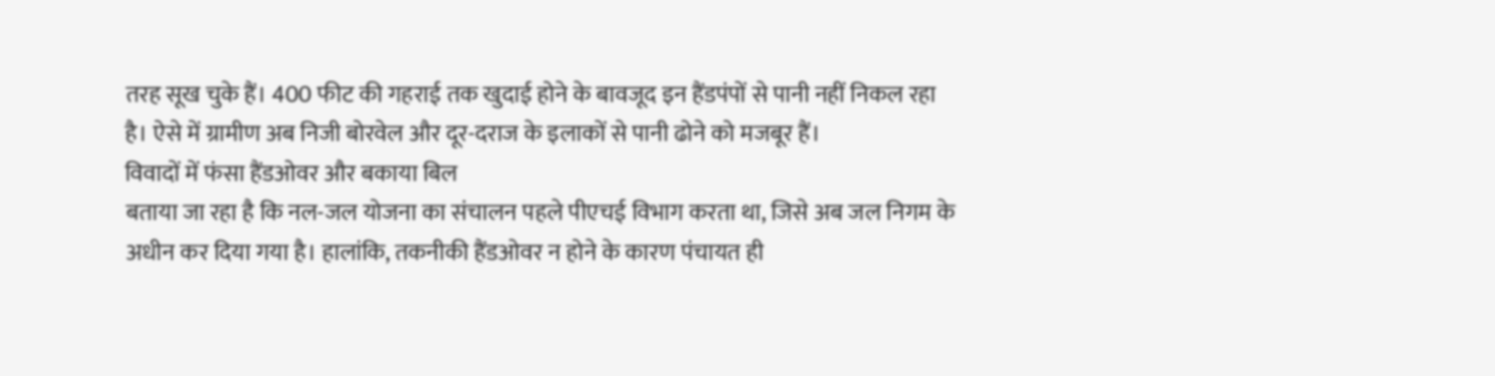तरह सूख चुके हैं। 400 फीट की गहराई तक खुदाई होने के बावजूद इन हैंडपंपों से पानी नहीं निकल रहा है। ऐसे में ग्रामीण अब निजी बोरवेल और दूर-दराज के इलाकों से पानी ढोने को मजबूर हैं।
विवादों में फंसा हैंडओवर और बकाया बिल
बताया जा रहा है कि नल-जल योजना का संचालन पहले पीएचई विभाग करता था, जिसे अब जल निगम के अधीन कर दिया गया है। हालांकि, तकनीकी हैंडओवर न होने के कारण पंचायत ही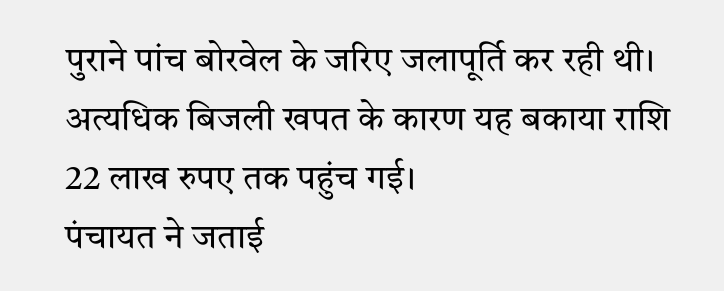पुराने पांच बोरवेल के जरिए जलापूर्ति कर रही थी। अत्यधिक बिजली खपत के कारण यह बकाया राशि 22 लाख रुपए तक पहुंच गई।
पंचायत ने जताई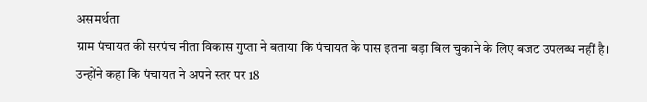असमर्थता
ग्राम पंचायत की सरपंच नीता विकास गुप्ता ने बताया कि पंचायत के पास इतना बड़ा बिल चुकाने के लिए बजट उपलब्ध नहीं है। उन्होंने कहा कि पंचायत ने अपने स्तर पर 18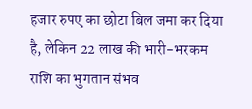हजार रुपए का छोटा बिल जमा कर दिया है, लेकिन 22 लाख की भारी-भरकम राशि का भुगतान संभव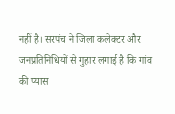नहीं है। सरपंच ने जिला कलेक्टर और जनप्रतिनिधियों से गुहार लगाई है कि गांव की प्यास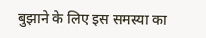बुझाने के लिए इस समस्या का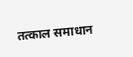तत्काल समाधान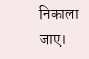निकाला जाए।